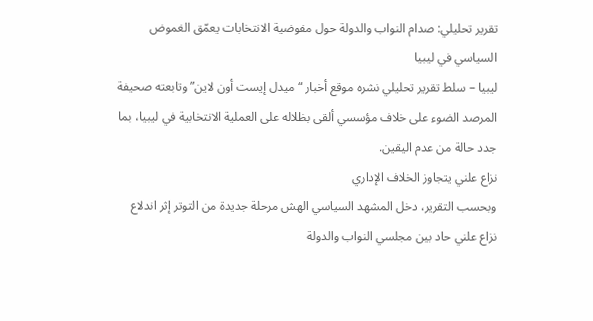تقرير تحليلي: صدام النواب والدولة حول مفوضية الانتخابات يعمّق الغموض السياسي في ليبيا
ليبيا – سلط تقرير تحليلي نشره موقع أخبار “ميدل إيست أون لاين” وتابعته صحيفة المرصد الضوء على خلاف مؤسسي ألقى بظلاله على العملية الانتخابية في ليبيا، بما جدد حالة من عدم اليقين.
نزاع علني يتجاوز الخلاف الإداري
وبحسب التقرير، دخل المشهد السياسي الهش مرحلة جديدة من التوتر إثر اندلاع نزاع علني حاد بين مجلسي النواب والدولة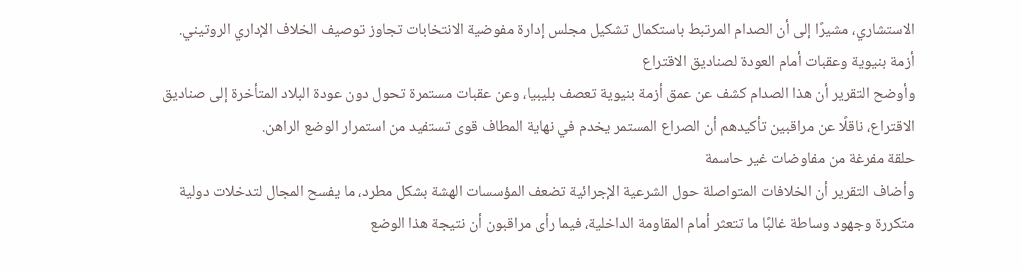الاستشاري، مشيرًا إلى أن الصدام المرتبط باستكمال تشكيل مجلس إدارة مفوضية الانتخابات تجاوز توصيف الخلاف الإداري الروتيني.
أزمة بنيوية وعقبات أمام العودة لصناديق الاقتراع
وأوضح التقرير أن هذا الصدام كشف عن عمق أزمة بنيوية تعصف بليبيا، وعن عقبات مستمرة تحول دون عودة البلاد المتأخرة إلى صناديق الاقتراع، ناقلًا عن مراقبين تأكيدهم أن الصراع المستمر يخدم في نهاية المطاف قوى تستفيد من استمرار الوضع الراهن.
حلقة مفرغة من مفاوضات غير حاسمة
وأضاف التقرير أن الخلافات المتواصلة حول الشرعية الإجرائية تضعف المؤسسات الهشة بشكل مطرد، ما يفسح المجال لتدخلات دولية متكررة وجهود وساطة غالبًا ما تتعثر أمام المقاومة الداخلية، فيما رأى مراقبون أن نتيجة هذا الوضع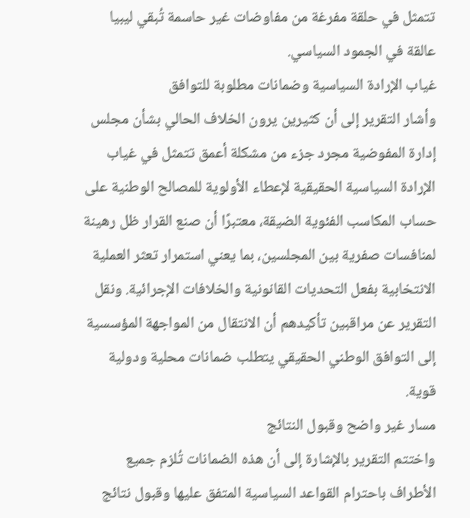تتمثل في حلقة مفرغة من مفاوضات غير حاسمة تُبقي ليبيا عالقة في الجمود السياسي.
غياب الإرادة السياسية وضمانات مطلوبة للتوافق
وأشار التقرير إلى أن كثيرين يرون الخلاف الحالي بشأن مجلس إدارة المفوضية مجرد جزء من مشكلة أعمق تتمثل في غياب الإرادة السياسية الحقيقية لإعطاء الأولوية للمصالح الوطنية على حساب المكاسب الفئوية الضيقة، معتبرًا أن صنع القرار ظل رهينة لمنافسات صفرية بين المجلسين، بما يعني استمرار تعثر العملية الانتخابية بفعل التحديات القانونية والخلافات الإجرائية. ونقل التقرير عن مراقبين تأكيدهم أن الانتقال من المواجهة المؤسسية إلى التوافق الوطني الحقيقي يتطلب ضمانات محلية ودولية قوية.
مسار غير واضح وقبول النتائج
واختتم التقرير بالإشارة إلى أن هذه الضمانات تُلزم جميع الأطراف باحترام القواعد السياسية المتفق عليها وقبول نتائج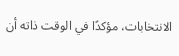الانتخابات، مؤكدًا في الوقت ذاته أن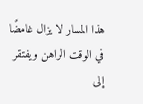هذا المسار لا يزال غامضًا في الوقت الراهن ويفتقر إلى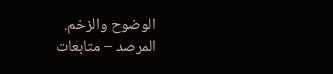الوضوح والزخم.
المرصد – متابعات